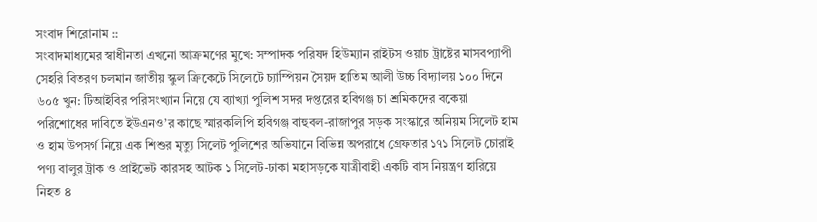সংবাদ শিরোনাম ::
সংবাদমাধ্যমের স্বাধীনতা এখনো আক্রমণের মুখে: সম্পাদক পরিষদ হিউম্যান রাইটস ওয়াচ ট্রাষ্টের মাসবপ্যাপী সেহরি বিতরণ চলমান জাতীয় স্কুল ক্রিকেটে সিলেটে চ্যাম্পিয়ন সৈয়দ হাতিম আলী উচ্চ বিদ্যালয় ১০০ দিনে ৬০৫ খুন: টিআইবির পরিসংখ্যান নিয়ে যে ব্যাখ্যা পুলিশ সদর দপ্তরের হবিগঞ্জ চা শ্রমিকদের বকেয়া পরিশোধের দাবিতে ইউএনও’র কাছে স্মারকলিপি হবিগঞ্জ বাহুবল-রাজাপুর সড়ক সংস্কারে অনিয়ম সিলেট হাম ও হাম উপসর্গ নিয়ে এক শিশুর মৃত্যু সিলেট পুলিশের অভিযানে বিভিন্ন অপরাধে গ্রেফতার ১৭১ সিলেট চোরাই পণ্য বালুর ট্রাক ও প্রাইভেট কারসহ আটক ১ সিলেট-ঢাকা মহাসড়কে যাত্রীবাহী একটি বাস নিয়ন্ত্রণ হারিয়ে নিহত ৪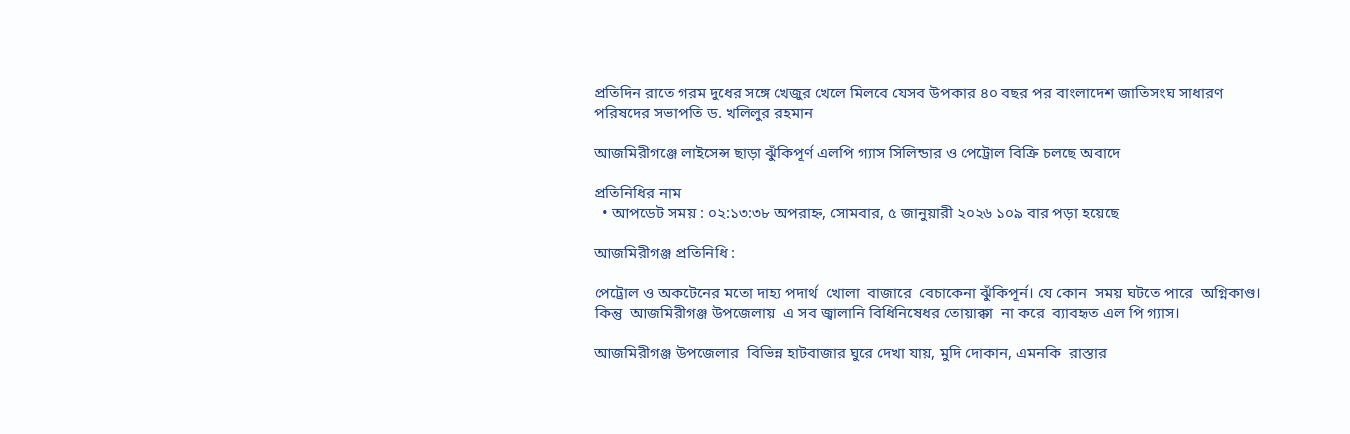প্রতিদিন রাতে গরম দুধের সঙ্গে খেজুর খেলে মিলবে যেসব উপকার ৪০ বছর পর বাংলাদেশ জাতিসংঘ সাধারণ পরিষদের সভাপতি ড. খলিলুর রহমান

আজমিরীগঞ্জে লাইসেন্স ছাড়া ঝুঁকিপূর্ণ এলপি গ্যাস সিলিন্ডার ও পেট্রোল বিক্রি চলছে অবাদে

প্রতিনিধির নাম
  • আপডেট সময় : ০২:১৩:৩৮ অপরাহ্ন, সোমবার, ৫ জানুয়ারী ২০২৬ ১০৯ বার পড়া হয়েছে

আজমিরীগঞ্জ প্রতিনিধি :

পেট্রোল ও অকটেনের মতো দাহ্য পদার্থ  খোলা  বাজারে  বেচাকেনা ঝুঁকিপূর্ন। যে কোন  সময় ঘটতে পারে  অগ্নিকাণ্ড। কিন্তু  আজমিরীগঞ্জ উপজেলায়  এ সব জ্বালানি বিধিনিষেধর তোয়াক্কা  না করে  ব্যাবহৃত এল পি গ্যাস।

আজমিরীগঞ্জ উপজেলার  বিভিন্ন হাটবাজার ঘুরে দেখা যায়, মুদি দোকান, এমনকি  রাস্তার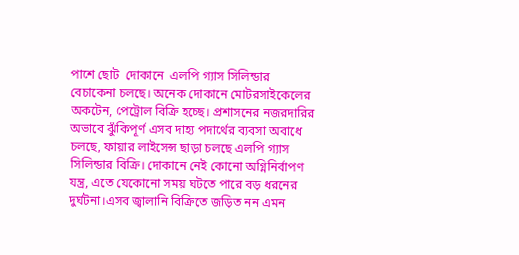পাশে ছোট  দোকানে  এলপি গ্যাস সিলিন্ডার বেচাকেনা চলছে। অনেক দোকানে মোটরসাইকেলের অকটেন, পেট্রোল বিক্রি হচ্ছে। প্রশাসনের নজরদারির অভাবে ঝুঁকিপূর্ণ এসব দাহ্য পদার্থের ব্যবসা অবাধে চলছে, ফায়ার লাইসেন্স ছাড়া চলছে এলপি গ্যাস সিলিন্ডার বিক্রি। দোকানে নেই কোনো অগ্নিনির্বাপণ যন্ত্র, এতে যেকোনো সময় ঘটতে পারে বড় ধরনের দুর্ঘটনা।এসব জ্বালানি বিক্রিতে জড়িত নন এমন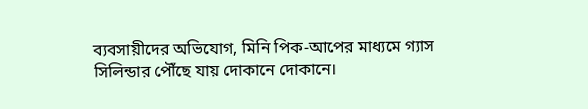ব্যবসায়ীদের অভিযোগ, মিনি পিক-আপের মাধ্যমে গ্যাস সিলিন্ডার পৌঁছে যায় দোকানে দোকানে।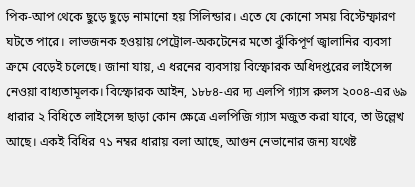পিক-আপ থেকে ছুড়ে ছুড়ে নামানো হয় সিলিন্ডার। এতে যে কোনো সময় বিস্টেম্ফারণ ঘটতে পারে। লাভজনক হওয়ায় পেট্রোল-অকটেনের মতো ঝুঁকিপূর্ণ জ্বালানির ব্যবসা ক্রমে বেড়েই চলেছে। জানা যায়, এ ধরনের ব্যবসায় বিস্ফোরক অধিদপ্তরের লাইসেন্স নেওয়া বাধ্যতামূলক। বিস্ফোরক আইন, ১৮৮৪-এর দ্য এলপি গ্যাস রুলস ২০০৪-এর ৬৯ ধারার ২ বিধিতে লাইসেন্স ছাড়া কোন ক্ষেত্রে এলপিজি গ্যাস মজুত করা যাবে, তা উল্লেখ আছে। একই বিধির ৭১ নম্বর ধারায় বলা আছে, আগুন নেভানোর জন্য যথেষ্ট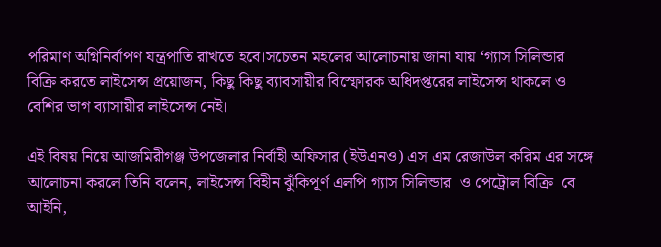পরিমাণ অগ্নিনির্বাপণ যন্ত্রপাতি রাখতে হবে।সচেতন মহলের আলোচনায় জানা যায় ‘গ্যাস সিলিন্ডার বিক্রি করতে লাইসেন্স প্রয়োজন, কিছু কিছু ব্যাবসায়ীর বিস্ফোরক অধিদপ্তরের লাইসেন্স থাকলে ও  বেশির ভাগ ব্যাসায়ীর লাইসেন্স নেই।

এই বিষয় নিয়ে আজমিরীগঞ্জ উপজেলার নির্বাহী অফিসার (ইউএনও) এস এম রেজাউল করিম এর সঙ্গে আলোচনা করলে তিনি বলেন, লাইসেন্স বিহীন ঝুঁকিপূর্ণ এলপি গ্যাস সিলিন্ডার  ও পেট্রোল বিক্রি  বে আইনি,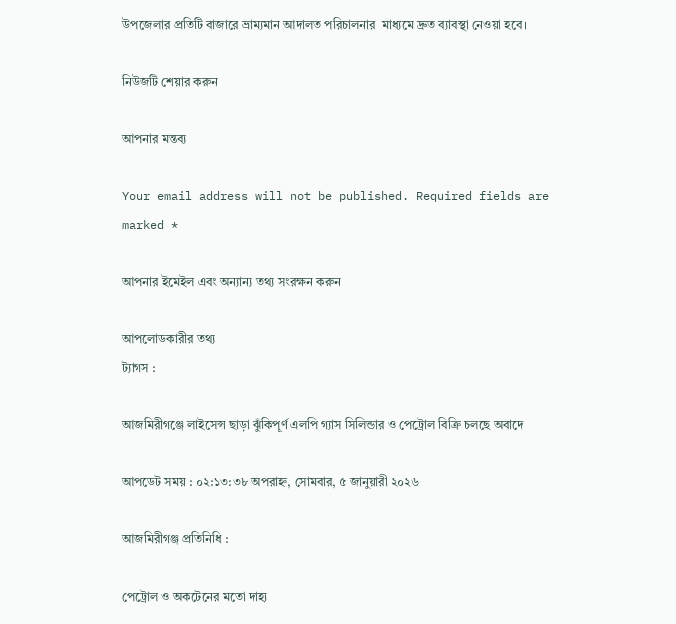উপজেলার প্রতিটি বাজারে ভ্রাম্যমান আদালত পরিচালনার  মাধ্যমে দ্রুত ব্যাবস্থা নেওয়া হবে।

নিউজটি শেয়ার করুন

আপনার মন্তব্য

Your email address will not be published. Required fields are marked *

আপনার ইমেইল এবং অন্যান্য তথ্য সংরক্ষন করুন

আপলোডকারীর তথ্য
ট্যাগস :

আজমিরীগঞ্জে লাইসেন্স ছাড়া ঝুঁকিপূর্ণ এলপি গ্যাস সিলিন্ডার ও পেট্রোল বিক্রি চলছে অবাদে

আপডেট সময় : ০২:১৩:৩৮ অপরাহ্ন, সোমবার, ৫ জানুয়ারী ২০২৬

আজমিরীগঞ্জ প্রতিনিধি :

পেট্রোল ও অকটেনের মতো দাহ্য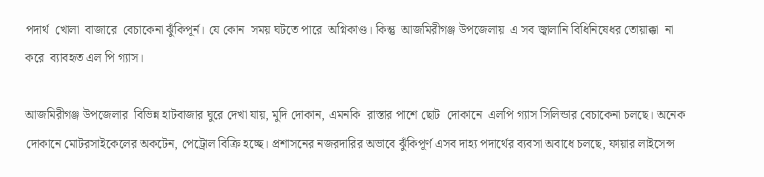পদার্থ  খোলা  বাজারে  বেচাকেনা ঝুঁকিপূর্ন। যে কোন  সময় ঘটতে পারে  অগ্নিকাণ্ড। কিন্তু  আজমিরীগঞ্জ উপজেলায়  এ সব জ্বালানি বিধিনিষেধর তোয়াক্কা  না করে  ব্যাবহৃত এল পি গ্যাস।

আজমিরীগঞ্জ উপজেলার  বিভিন্ন হাটবাজার ঘুরে দেখা যায়, মুদি দোকান, এমনকি  রাস্তার পাশে ছোট  দোকানে  এলপি গ্যাস সিলিন্ডার বেচাকেনা চলছে। অনেক দোকানে মোটরসাইকেলের অকটেন, পেট্রোল বিক্রি হচ্ছে। প্রশাসনের নজরদারির অভাবে ঝুঁকিপূর্ণ এসব দাহ্য পদার্থের ব্যবসা অবাধে চলছে, ফায়ার লাইসেন্স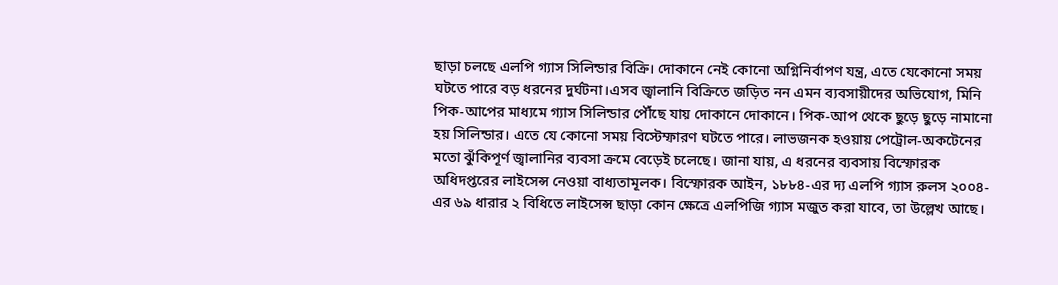ছাড়া চলছে এলপি গ্যাস সিলিন্ডার বিক্রি। দোকানে নেই কোনো অগ্নিনির্বাপণ যন্ত্র, এতে যেকোনো সময় ঘটতে পারে বড় ধরনের দুর্ঘটনা।এসব জ্বালানি বিক্রিতে জড়িত নন এমন ব্যবসায়ীদের অভিযোগ, মিনি পিক-আপের মাধ্যমে গ্যাস সিলিন্ডার পৌঁছে যায় দোকানে দোকানে। পিক-আপ থেকে ছুড়ে ছুড়ে নামানো হয় সিলিন্ডার। এতে যে কোনো সময় বিস্টেম্ফারণ ঘটতে পারে। লাভজনক হওয়ায় পেট্রোল-অকটেনের মতো ঝুঁকিপূর্ণ জ্বালানির ব্যবসা ক্রমে বেড়েই চলেছে। জানা যায়, এ ধরনের ব্যবসায় বিস্ফোরক অধিদপ্তরের লাইসেন্স নেওয়া বাধ্যতামূলক। বিস্ফোরক আইন, ১৮৮৪-এর দ্য এলপি গ্যাস রুলস ২০০৪-এর ৬৯ ধারার ২ বিধিতে লাইসেন্স ছাড়া কোন ক্ষেত্রে এলপিজি গ্যাস মজুত করা যাবে, তা উল্লেখ আছে।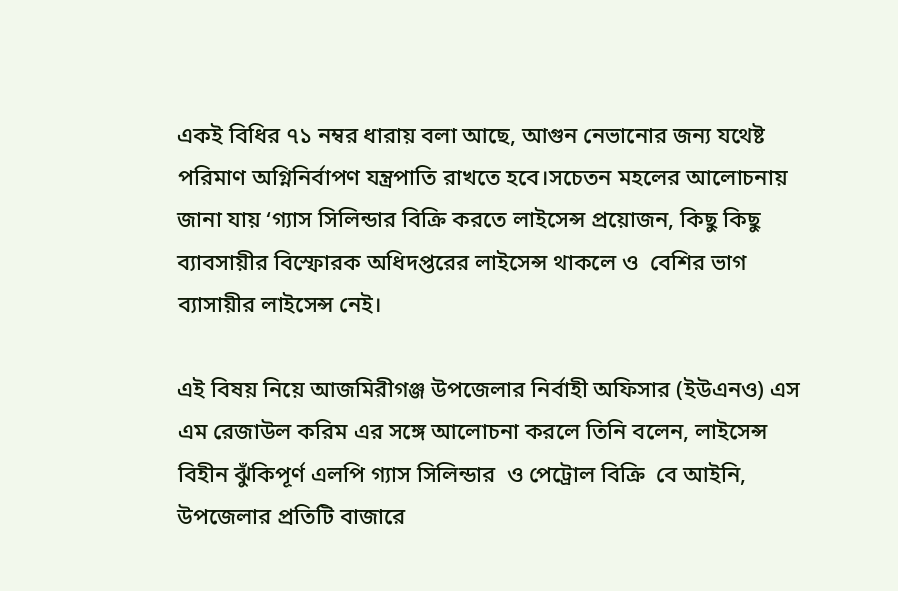একই বিধির ৭১ নম্বর ধারায় বলা আছে, আগুন নেভানোর জন্য যথেষ্ট পরিমাণ অগ্নিনির্বাপণ যন্ত্রপাতি রাখতে হবে।সচেতন মহলের আলোচনায় জানা যায় ‘গ্যাস সিলিন্ডার বিক্রি করতে লাইসেন্স প্রয়োজন, কিছু কিছু ব্যাবসায়ীর বিস্ফোরক অধিদপ্তরের লাইসেন্স থাকলে ও  বেশির ভাগ ব্যাসায়ীর লাইসেন্স নেই।

এই বিষয় নিয়ে আজমিরীগঞ্জ উপজেলার নির্বাহী অফিসার (ইউএনও) এস এম রেজাউল করিম এর সঙ্গে আলোচনা করলে তিনি বলেন, লাইসেন্স বিহীন ঝুঁকিপূর্ণ এলপি গ্যাস সিলিন্ডার  ও পেট্রোল বিক্রি  বে আইনি, উপজেলার প্রতিটি বাজারে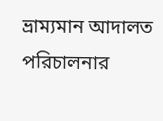ভ্রাম্যমান আদালত পরিচালনার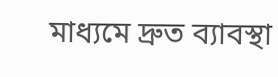মাধ্যমে দ্রুত ব্যাবস্থা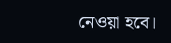নেওয়া হবে।